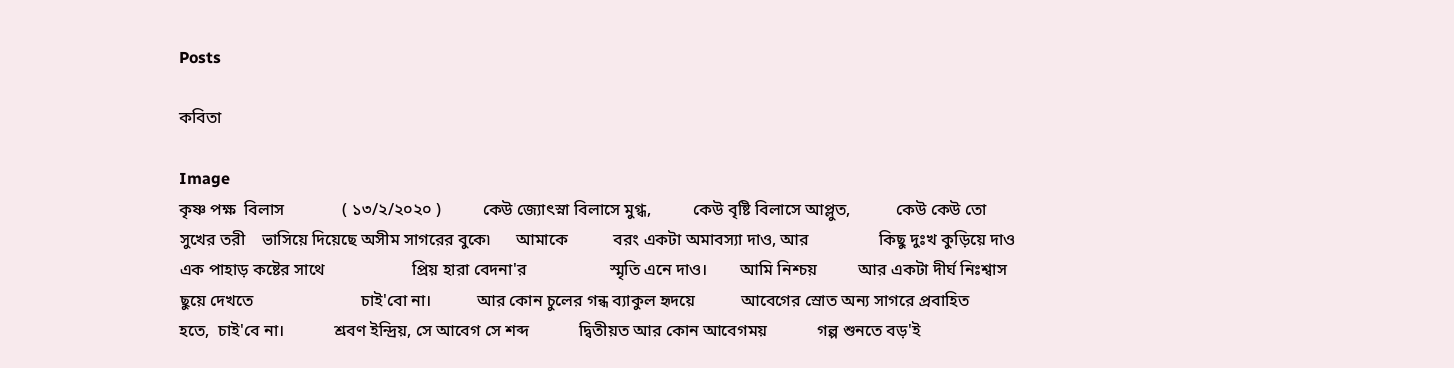Posts

কবিতা

Image
কৃষ্ণ পক্ষ  বিলাস              ( ১৩/২/২০২০ )          কেউ জ্যোৎস্না বিলাসে মুগ্ধ,          কেউ বৃষ্টি বিলাসে আপ্লুত,           কেউ কেউ তো সুখের তরী    ভাসিয়ে দিয়েছে অসীম সাগরের বুকে৷      আমাকে           বরং একটা অমাবস্যা দাও, আর                 কিছু দুঃখ কুড়িয়ে দাও                এক পাহাড় কষ্টের সাথে                     প্রিয় হারা বেদনা'র                    স্মৃতি এনে দাও।        আমি নিশ্চয়          আর একটা দীর্ঘ নিঃশ্বাস ছুয়ে দেখতে                          চাই'বো না।           আর কোন চুলের গন্ধ ব্যাকুল হৃদয়ে           আবেগের স্রোত অন্য সাগরে প্রবাহিত                     হতে,  চাই'বে না।            শ্রবণ ইন্দ্রিয়, সে আবেগ সে শব্দ            দ্বিতীয়ত আর কোন আবেগময়            গল্প শুনতে বড়'ই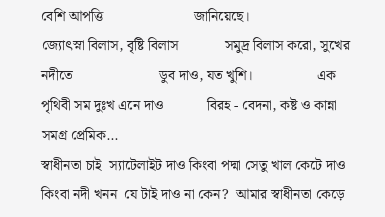বেশি আপত্তি                         জানিয়েছে।                   জ্যোৎস্না বিলাস, বৃষ্টি বিলাস             সমুদ্র বিলাস করো, সুখের নদীতে                        ডুব দাও, যত খুশি।                  এক পৃথিবী সম দুঃখ এনে দাও            বিরহ - বেদনা, কষ্ট ও কান্না             সমগ্র প্রেমিক...
স্বাধীনতা চাই  স্যাটেলাইট দাও কিংবা পদ্মা সেতু খাল কেটে দাও কিংবা নদী খনন  যে টাই দাও না কেন?  আমার স্বাধীনতা কেড়ে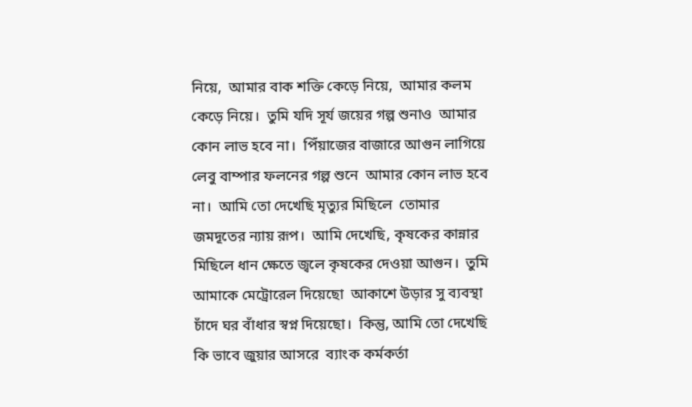নিয়ে,  আমার বাক শক্তি কেড়ে নিয়ে,  আমার কলম কেড়ে নিয়ে।  তুমি যদি সূর্য জয়ের গল্প শুনাও  আমার কোন লাভ হবে না।  পিঁয়াজের বাজারে আগুন লাগিয়ে  লেবু বাম্পার ফলনের গল্প শুনে  আমার কোন লাভ হবে না।  আমি তো দেখেছি মৃত্যুর মিছিলে  তোমার জমদূতের ন্যায় রূপ।  আমি দেখেছি, কৃষকের কান্নার মিছিলে ধান ক্ষেতে জ্বলে কৃষকের দেওয়া আগুন।  তুমি আমাকে মেট্রোরেল দিয়েছো  আকাশে উড়ার সু ব্যবস্থা  চাঁদে ঘর বাঁধার স্বপ্ন দিয়েছো।  কিন্তু, আমি তো দেখেছি কি ভাবে জুয়ার আসরে  ব্যাংক কর্মকর্তা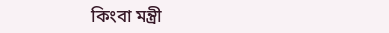কিংবা মন্ত্রী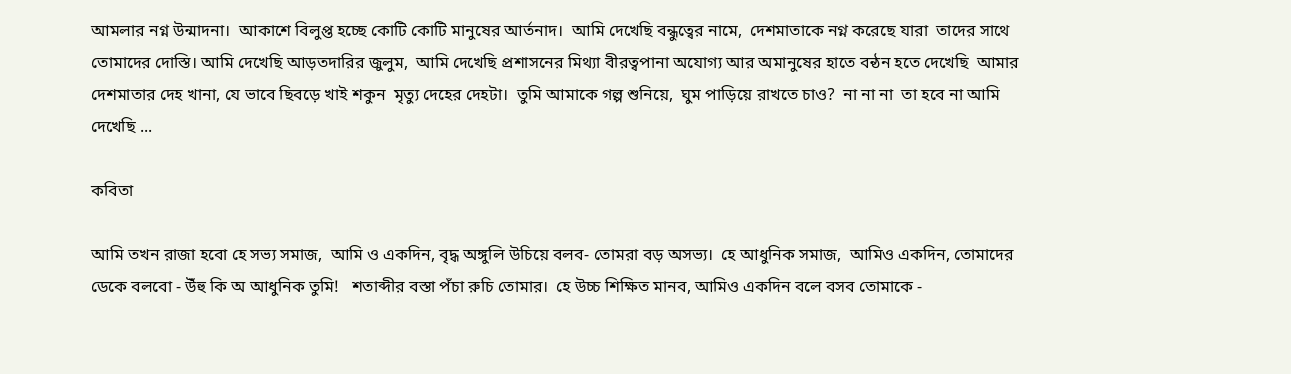আমলার নগ্ন উন্মাদনা।  আকাশে বিলুপ্ত হচ্ছে কোটি কোটি মানুষের আর্তনাদ।  আমি দেখেছি বন্ধুত্বের নামে,  দেশমাতাকে নগ্ন করেছে যারা  তাদের সাথে তোমাদের দোস্তি। আমি দেখেছি আড়তদারির জুলুম,  আমি দেখেছি প্রশাসনের মিথ্যা বীরত্বপানা অযোগ্য আর অমানুষের হাতে বন্ঠন হতে দেখেছি  আমার দেশমাতার দেহ খানা, যে ভাবে ছিবড়ে খাই শকুন  মৃত্যু দেহের দেহটা।  তুমি আমাকে গল্প শুনিয়ে,  ঘুম পাড়িয়ে রাখতে চাও?  না না না  তা হবে না আমি দেখেছি ...

কবিতা

আমি তখন রাজা হবো হে সভ্য সমাজ,  আমি ও একদিন, বৃদ্ধ অঙ্গুলি উচিয়ে বলব- তোমরা বড় অসভ্য।  হে আধুনিক সমাজ,  আমিও একদিন, তোমাদের ডেকে বলবো - উঁহু কি অ আধুনিক তুমি!   শতাব্দীর বস্তা পঁচা রুচি তোমার।  হে উচ্চ শিক্ষিত মানব, আমিও একদিন বলে বসব তোমাকে -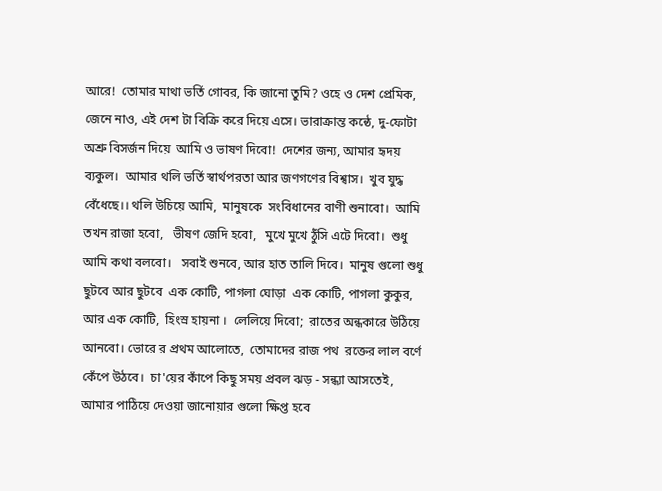আরে!  তোমার মাথা ভর্তি গোবর, কি জানো তুমি? ওহে ও দেশ প্রেমিক,  জেনে নাও, এই দেশ টা বিক্রি করে দিয়ে এসে। ভারাক্রান্ত কন্ঠে, দু-ফোটা অশ্রু বিসর্জন দিয়ে  আমি ও ভাষণ দিবো!  দেশের জন্য, আমার হৃদয় ব্যকুল।  আমার থলি ভর্তি স্বার্থপরতা আর জণগণের বিশ্বাস।  খুব যুদ্ধ বেঁধেছে।। থলি উচিয়ে আমি,  মানুষকে  সংবিধানের বাণী শুনাবো।  আমি তখন রাজা হবো,   ভীষণ জেদি হবো,   মুখে মুখে ঠুঁসি এটে দিবো।  শুধু আমি কথা বলবো।   সবাই শুনবে, আর হাত তালি দিবে।  মানুষ গুলো শুধু ছুটবে আর ছুটবে  এক কোটি, পাগলা ঘোড়া  এক কোটি, পাগলা কুকুর, আর এক কোটি,  হিংস্র হায়না ।  লেলিয়ে দিবো;  রাতের অন্ধকারে উঠিয়ে আনবো। ভোরে র প্রথম আলোতে,  তোমাদের রাজ পথ  রক্তের লাল বর্ণে কেঁপে উঠবে।  চা'য়ের কাঁপে কিছু সময় প্রবল ঝড় - সন্ধ্যা আসতেই,  আমার পাঠিয়ে দেওয়া জানোয়ার গুলো ক্ষিপ্ত হবে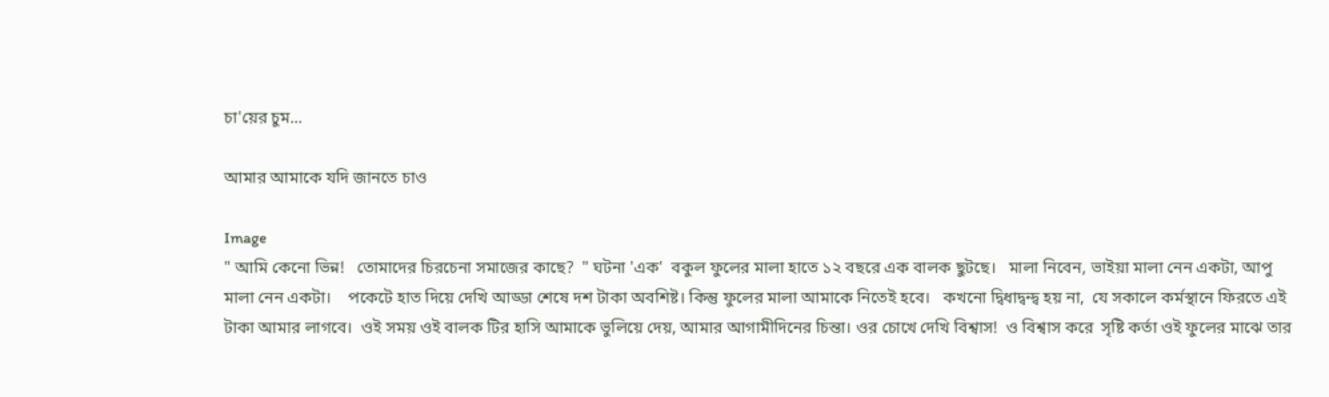চা'য়ের চুম...

আমার আমাকে যদি জানতে চাও

Image
" আমি কেনো ভিন্ন!   তোমাদের চিরচেনা সমাজের কাছে?  " ঘটনা 'এক'  বকুল ফুলের মালা হাতে ১২ বছরে এক বালক ছুটছে।   মালা নিবেন, ভাইয়া মালা নেন একটা, আপু মালা নেন একটা।    পকেটে হাত দিয়ে দেখি আড্ডা শেষে দশ টাকা অবশিষ্ট। কিন্তু ফুলের মালা আমাকে নিতেই হবে।   কখনো দ্বিধাদ্বন্দ্ব হয় না,  যে সকালে কর্মস্থানে ফিরতে এই টাকা আমার লাগবে।  ওই সময় ওই বালক টির হাসি আমাকে ভুলিয়ে দেয়, আমার আগামীদিনের চিন্তা। ওর চোখে দেখি বিশ্বাস!  ও বিশ্বাস করে  সৃষ্টি কর্তা ওই ফুলের মাঝে তার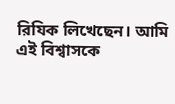রিযিক লিখেছেন। আমি এই বিশ্বাসকে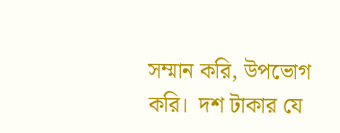সম্মান করি, উপভোগ করি।  দশ টাকার যে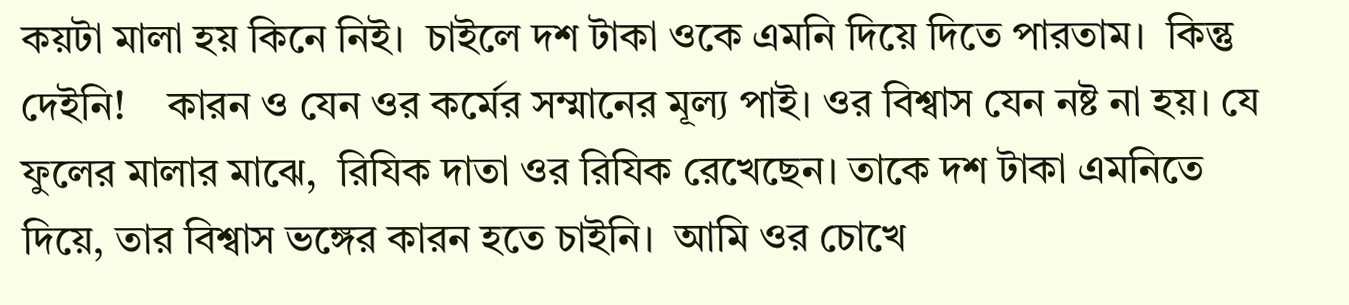কয়টা মালা হয় কিনে নিই।  চাইলে দশ টাকা ওকে এমনি দিয়ে দিতে পারতাম।  কিন্তু দেইনি!    কারন ও যেন ওর কর্মের সম্মানের মূল্য পাই। ওর বিশ্বাস যেন নষ্ট না হয়। যে ফুলের মালার মাঝে,  রিযিক দাতা ওর রিযিক রেখেছেন। তাকে দশ টাকা এমনিতে দিয়ে, তার বিশ্বাস ভঙ্গের কারন হতে চাইনি।  আমি ওর চোখে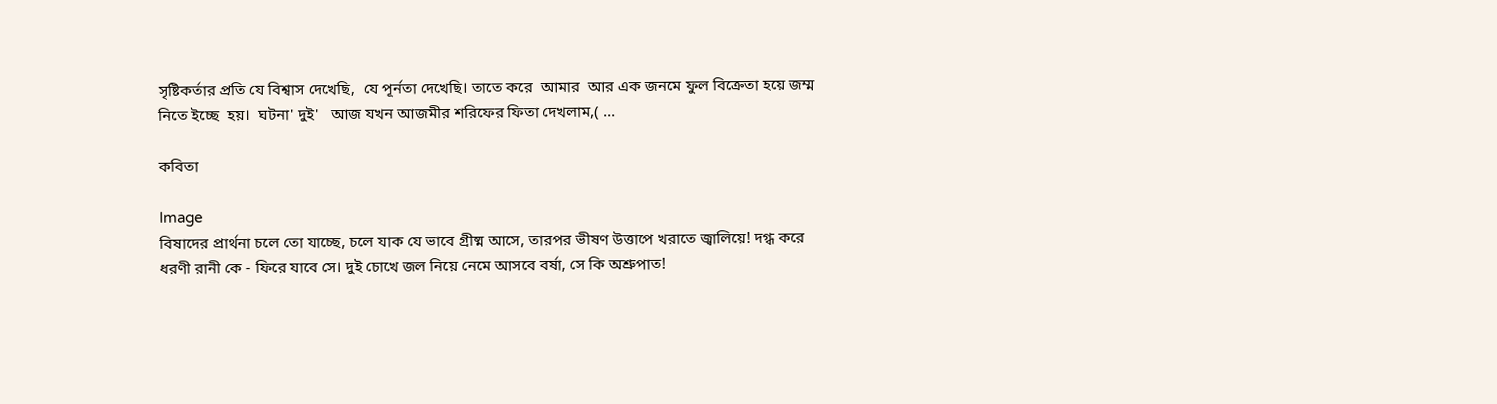সৃষ্টিকর্তার প্রতি যে বিশ্বাস দেখেছি,  যে পূর্নতা দেখেছি। তাতে করে  আমার  আর এক জনমে ফুল বিক্রেতা হয়ে জম্ম নিতে ইচ্ছে  হয়।  ঘটনা' দুই'   আজ যখন আজমীর শরিফের ফিতা দেখলাম,( ...

কবিতা

Image
বিষাদের প্রার্থনা চলে তো যাচ্ছে, চলে যাক যে ভাবে গ্রীষ্ম আসে, তারপর ভীষণ উত্তাপে খরাতে জ্বালিয়ে! দগ্ধ করে ধরণী রানী কে - ফিরে যাবে সে। দুই চোখে জল নিয়ে নেমে আসবে বর্ষা, সে কি অশ্রুপাত!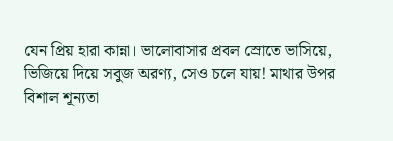যেন প্রিয় হারা কান্না। ভালোবাসার প্রবল স্রোতে ভাসিয়ে, ভিজিয়ে দিয়ে সবুজ অরণ্য, সেও চলে যায়! মাথার উপর বিশাল শূন্যতা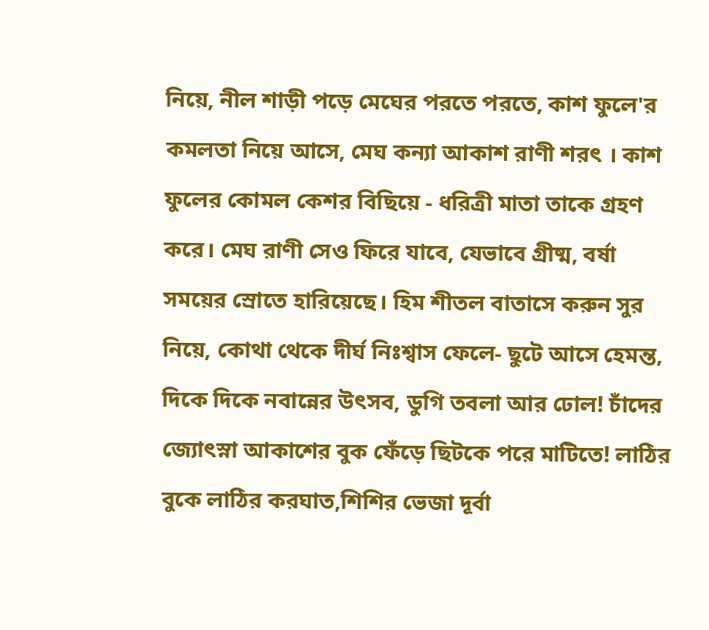নিয়ে, নীল শাড়ী পড়ে মেঘের পরতে পরতে, কাশ ফুলে'র কমলতা নিয়ে আসে, মেঘ কন্যা আকাশ রাণী শরৎ । কাশ ফুলের কোমল কেশর বিছিয়ে - ধরিত্রী মাতা তাকে গ্রহণ করে। মেঘ রাণী সেও ফিরে যাবে, যেভাবে গ্রীষ্ম, বর্ষা সময়ের স্রোতে হারিয়েছে। হিম শীতল বাতাসে করুন সুর নিয়ে, কোথা থেকে দীর্ঘ নিঃশ্বাস ফেলে- ছুটে আসে হেমন্ত, দিকে দিকে নবান্নের উৎসব, ডুগি তবলা আর ঢোল! চাঁদের জ্যোৎস্না আকাশের বুক ফেঁড়ে ছিটকে পরে মাটিতে! লাঠির বুকে লাঠির করঘাত,শিশির ভেজা দূর্বা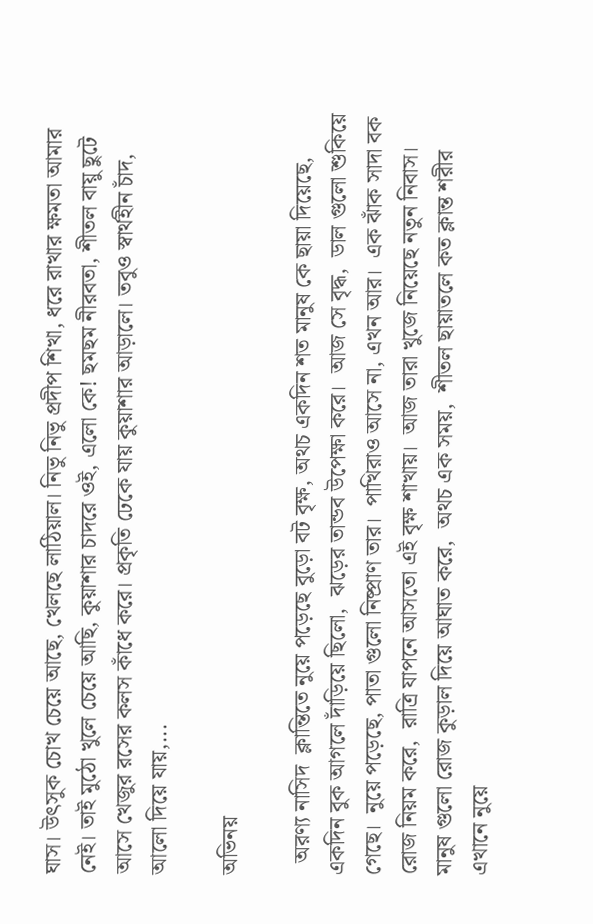ঘাস। উৎসুক চোখ চেয়ে আছে, খেলছে লাঠিয়াল। নিভু নিভু প্রদীপ শিখা, ধরে রাখার ক্ষমতা আমার নেই। তাই মুঠো খুলে চেয়ে আছি, কুয়াশার চাদরে ওই, এলো কে! ছমছম নীরবতা, শীতল বায়ু ছুটে আসে খেজুর রসের কলস কাঁধে করে। প্রকৃতি ঢেকে যায় কুয়াশার আড়ালে। তবুও স্বার্থহীন চাঁদ, আলো দিয়ে যায়,...

অভিনয়

  অরণ্য নাসিদ  ক্লান্তিতে নুয়ে পড়েছে বুড়ো বট বৃক্ষ, অথচ একদিন শত মানুষ কে ছায়া দিয়েছে,  একদিন বুক আগলে দাঁড়িয়ে ছিলো,  ঝড়ের তান্ডব উপেক্ষা করে।  আজ সে বৃদ্ধ,  ডাল গুলো শুকিয়ে গেছে।  নুয়ে পড়েছে, পাতা গুলো নিষ্প্রাণ তার।  পাখিরাও আসে না, এখন আর।  এক ঝাঁক সাদা বক রোজ নিয়ম করে,  রাত্রি যাপনে আসতো এই বৃক্ষ শাখায়।  আজ তারা খুজে নিয়েছে নতুন নিবাস।  মানুষ গুলো রোজ কুড়াল দিয়ে আঘাত করে,  অথচ এক সময়,  শীতল ছায়াতলে কত ক্লান্ত শরীর এখানে নুয়ে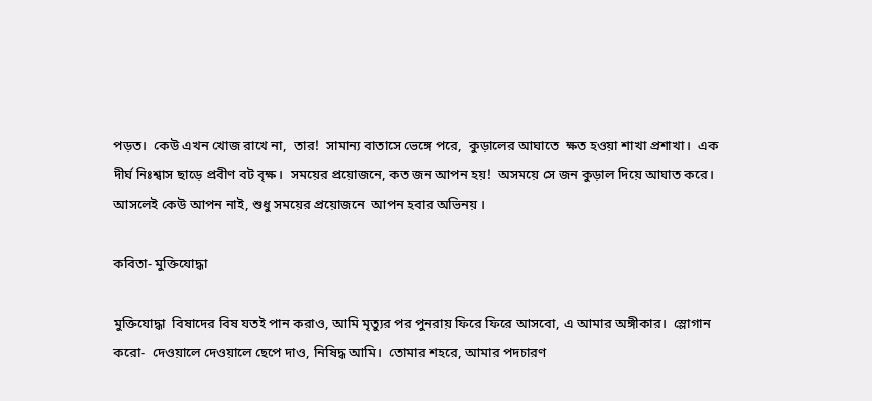পড়ত।  কেউ এখন খোজ রাখে না,  তার!  সামান্য বাতাসে ভেঙ্গে পরে,  কুড়ালের আঘাতে  ক্ষত হওয়া শাখা প্রশাখা।  এক দীর্ঘ নিঃশ্বাস ছাড়ে প্রবীণ বট বৃক্ষ।  সময়ের প্রয়োজনে, কত জন আপন হয়!  অসময়ে সে জন কুড়াল দিয়ে আঘাত করে।  আসলেই কেউ আপন নাই, শুধু সময়ের প্রয়োজনে  আপন হবার অভিনয় ।

কবিতা- মুক্তিযোদ্ধা

মুক্তিযোদ্ধা  বিষাদের বিষ যতই পান করাও, আমি মৃত্যুর পর পুনরায় ফিরে ফিরে আসবো, এ আমার অঙ্গীকার।  স্লোগান করো-  দেওয়ালে দেওয়ালে ছেপে দাও, নিষিদ্ধ আমি।  তোমার শহরে, আমার পদচারণ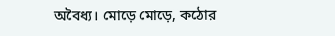অবৈধ্য। মোড়ে মোড়ে, কঠোর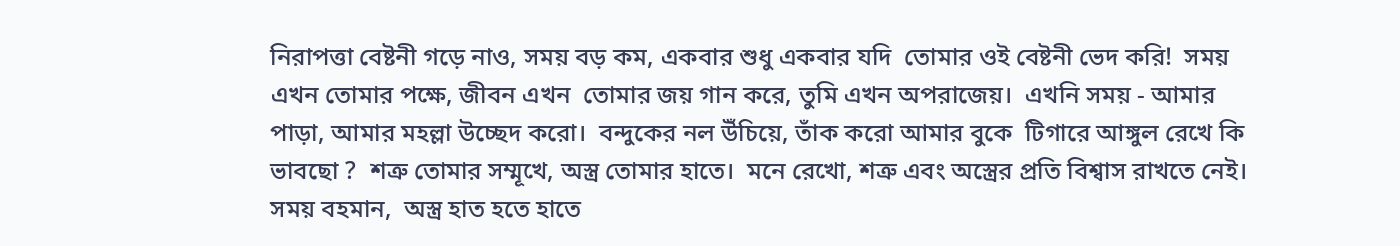নিরাপত্তা বেষ্টনী গড়ে নাও, সময় বড় কম, একবার শুধু একবার যদি  তোমার ওই বেষ্টনী ভেদ করি!  সময় এখন তোমার পক্ষে, জীবন এখন  তোমার জয় গান করে, তুমি এখন অপরাজেয়।  এখনি সময় - আমার পাড়া, আমার মহল্লা উচ্ছেদ করো।  বন্দুকের নল উঁচিয়ে, তাঁক করো আমার বুকে  টিগারে আঙ্গুল রেখে কি ভাবছো ?  শত্রু তোমার সম্মূখে, অস্ত্র তোমার হাতে।  মনে রেখো, শত্রু এবং অস্ত্রের প্রতি বিশ্বাস রাখতে নেই।  সময় বহমান,  অস্ত্র হাত হতে হাতে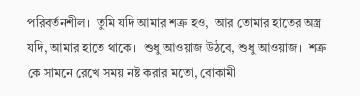পরিবর্তনশীল।  তুমি যদি আমার শত্রু হও,  আর তোমার হাতের অস্ত্র যদি, আমার হাতে থাকে।  শুধু আওয়াজ উঠবে, শুধু আওয়াজ।  শত্রু কে সামনে রেখে সময় নষ্ট করার মতো, বোকামী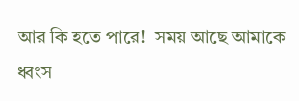আর কি হতে পারে!  সময় আছে আমাকে ধ্বংস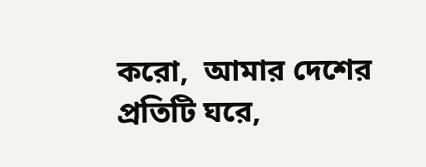করো,  আমার দেশের প্রতিটি ঘরে,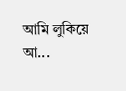আমি লুকিয়ে আ...